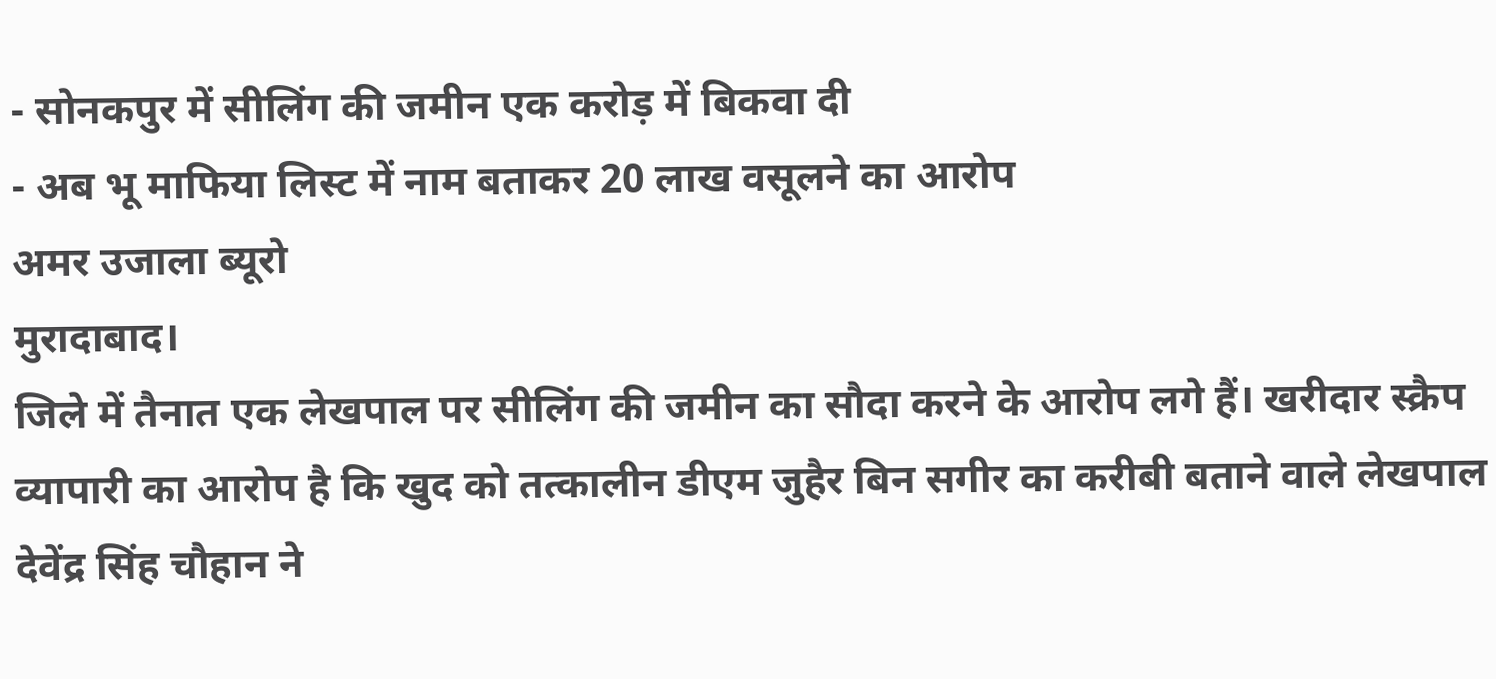- सोनकपुर में सीलिंग की जमीन एक करोड़ में बिकवा दी
- अब भू माफिया लिस्ट में नाम बताकर 20 लाख वसूलने का आरोप
अमर उजाला ब्यूरो
मुरादाबाद।
जिले में तैनात एक लेखपाल पर सीलिंग की जमीन का सौदा करने के आरोप लगे हैं। खरीदार स्क्रैप व्यापारी का आरोप है कि खुद को तत्कालीन डीएम जुहैर बिन सगीर का करीबी बताने वाले लेखपाल देवेंद्र सिंह चौहान ने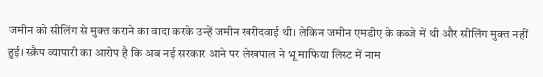जमीन को सीलिंग से मुक्त कराने का वादा करके उन्हें जमीन खरीदवाई थी। लेकिन जमीन एमडीए के कब्जे में थी और सीलिंग मुक्त नहीं हुई। स्क्रैप व्यापारी का आरोप है कि अब नई सरकार आने पर लेखपाल ने भू माफिया लिस्ट में नाम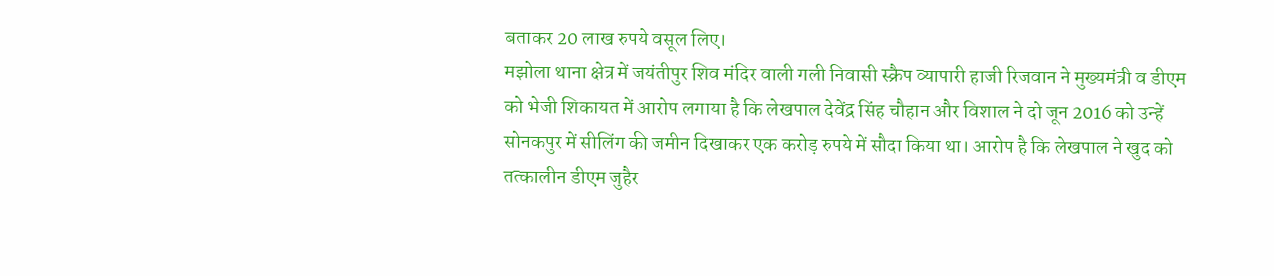बताकर 20 लाख रुपये वसूल लिए।
मझोला थाना क्षेत्र में जयंतीपुर शिव मंदिर वाली गली निवासी स्क्रैप व्यापारी हाजी रिजवान ने मुख्यमंत्री व डीएम को भेजी शिकायत में आरोप लगाया है कि लेखपाल देवेंद्र सिंह चौहान और विशाल ने दो जून 2016 को उन्हें सोनकपुर में सीलिंग की जमीन दिखाकर एक करोड़ रुपये में सौदा किया था। आरोप है कि लेखपाल ने खुद को तत्कालीन डीएम जुहैर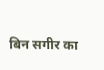बिन सगीर का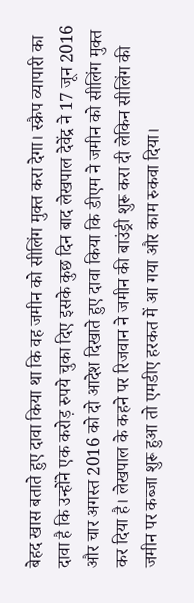बेहद खास बताते हुए दावा किया था कि वह जमीन को सीलिंग मुक्त करा देगा। स्क्रैप व्यापारी का दावा है कि उन्होंने एक करोड़ रुपये चुका दिए इसके कुछ दिन बाद लेखपाल देवेंद्र ने 17 जून 2016 और चार अगस्त 2016 को दो आदेश दिखाते हुए दावा किया कि डीएम ने जमीन को सीलिंग मुक्त कर दिया है। लेखपाल के कहने पर रिजवान ने जमीन की बाउंड्री शुरू करा दी लेकिन सीलिंग की जमीन पर कब्जा शुरू हुआ तो एमडीए हरकत में आ गया और काम रुकवा दिया।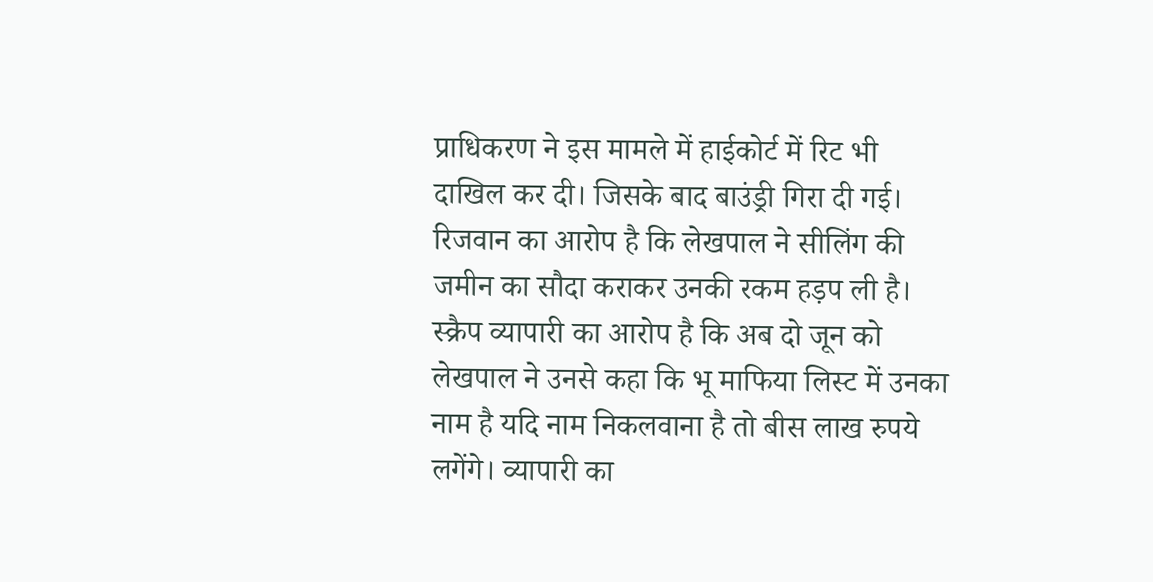प्राधिकरण ने इस मामले में हाईकोर्ट में रिट भी दाखिल कर दी। जिसके बाद बाउंड्री गिरा दी गई।
रिजवान का आरोप है कि लेखपाल ने सीलिंग की जमीन का सौदा कराकर उनकी रकम हड़प ली है। स्क्रैप व्यापारी का आरोप है कि अब दो जून को लेखपाल ने उनसे कहा कि भू माफिया लिस्ट में उनका नाम है यदि नाम निकलवाना है तो बीस लाख रुपये लगेंगे। व्यापारी का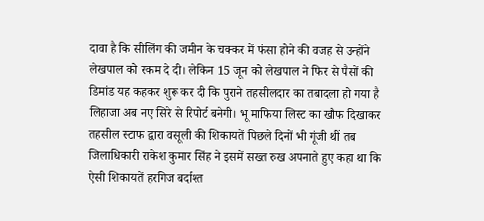दावा है कि सीलिंग की जमीन के चक्कर में फंसा होने की वजह से उन्होंने लेखपाल को रकम दे दी। लेकिन 15 जून को लेखपाल ने फिर से पैसों की डिमांड यह कहकर शुरू कर दी कि पुराने तहसीलदार का तबादला हो गया है लिहाजा अब नए सिरे से रिपोर्ट बनेगी। भू माफिया लिस्ट का खौफ दिखाकर तहसील स्टाफ द्वारा वसूली की शिकायतें पिछले दिनों भी गूंजी थीं तब जिलाधिकारी राकेश कुमार सिंह ने इसमें सख्त रुख अपनाते हुए कहा था कि ऐसी शिकायतें हरगिज बर्दाश्त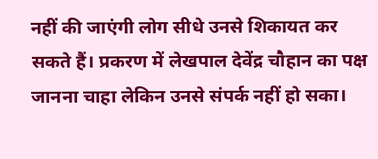नहीं की जाएंगी लोग सीधे उनसे शिकायत कर सकते हैं। प्रकरण में लेखपाल देवेंद्र चौहान का पक्ष जानना चाहा लेकिन उनसे संपर्क नहीं हो सका।